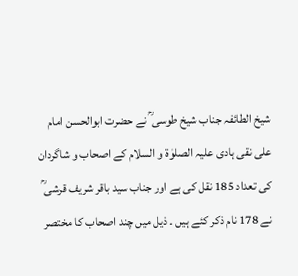شیخ الطائفہ جناب شیخ طوسی ؒ نے حضرت ابوالحسن امام علی نقی ہادی علیہ الصلوٰۃ و السلام کے اصحاب و شاگردان کی تعداد 185 نقل کی ہے اور جناب سید باقر شریف قرشی ؒ نے 178 نام ذکر کئے ہیں ۔ ذیل میں چند اصحاب کا مختصر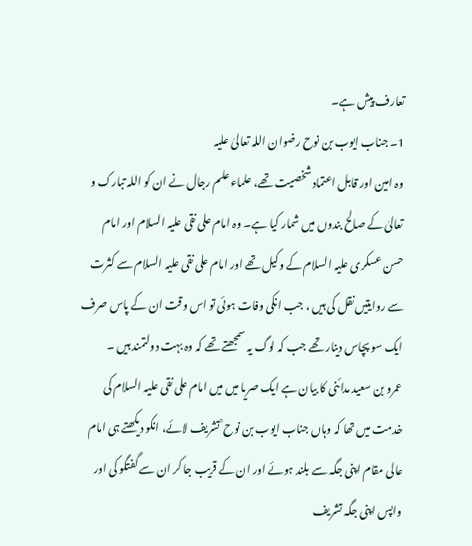تعارف پیش ہے۔
1۔ جناب ایوب بن نوح رضوان اللہ تعالیٰ علیہ
وہ امین اور قابل اعتماد شخصیت تھے، علماء علم رجال نے ان کو اللہ تبارک و تعالیٰ کے صالح بندوں میں شمار کیا ہے۔ وہ امام علی نقی علیہ السلام اور امام حسن عسکری علیہ السلام کے وکیل تھے اور امام علی نقی علیہ السلام سے کثرت سے روایتیں نقل کی ہیں ، جب انکی وفات ہوئی تو اس وقت ان کے پاس صرف ایک سو پچاس دینار تھے جب کہ لوگ یہ سمجھتے تھے کہ وہ بہت دولتمند ہیں ۔
عمرو بن سعید مدائنی کا بیان ہے ایک صریا میں میں امام علی نقی علیہ السلام کی خدمت میں تھا کہ وہاں جناب ایوب بن نوح ؒ تشریف لائے، انکو دیکھتے ہی امام عالی مقام اپنی جگہ سے بلند ہوئے اور ان کے قریب جا کر ان سے گفتگو کی اور واپس اپنی جگہ تشریف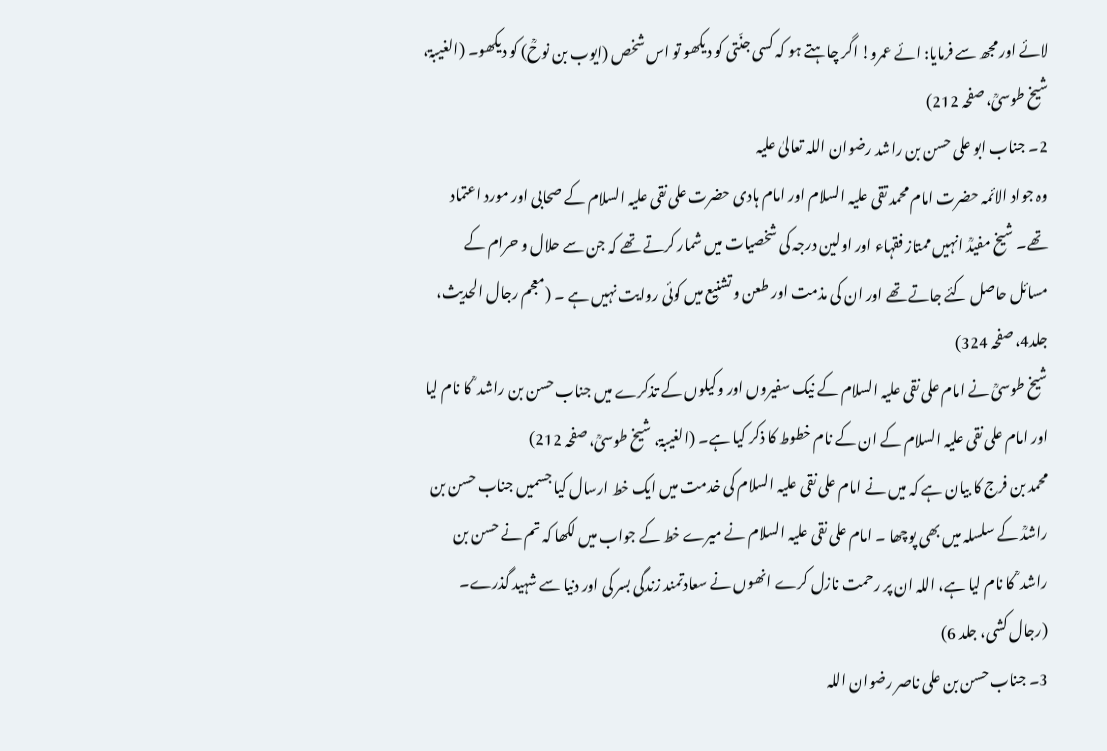لائے اور مجھ سے فرمایا: ائے عمرو! اگر چاہتے ہو کہ کسی جنّتی کو دیکھو تو اس شخص (ایوب بن نوحؒ) کو دیکھو۔ (الغیبۃ، شیخ طوسیؒ، صفحہ 212)
2۔ جناب ابو علی حسن بن راشد رضوان اللہ تعالیٰ علیہ
وہ جواد الائمہ حضرت امام محمد تقی علیہ السلام اور امام ہادی حضرت علی نقی علیہ السلام کے صحابی اور مورد اعتماد تھے۔ شیخ مفیدؒ انہیں ممتاز فقہاء اور اولین درجہ کی شخصیات میں شمار کرتے تھے کہ جن سے حلال و حرام کے مسائل حاصل کئے جاتے تھے اور ان کی مذمت اور طعن و تشنیع میں کوئی روایت نہیں ہے ۔ (معجم رجال الحدیث، جلد4، صفحہ 324)
شیخ طوسیؒ نے امام علی نقی علیہ السلام کے نیک سفیروں اور وکیلوں کے تذکرے میں جناب حسن بن راشد ؒ کا نام لیا اور امام علی نقی علیہ السلام کے ان کے نام خطوط کا ذکر کیا ہے۔ (الغیبۃ، شیخ طوسیؒ، صفحہ 212)
محمد بن فرج کا بیان ہے کہ میں نے امام علی نقی علیہ السلام کی خدمت میں ایک خط ارسال کیا جسمیں جناب حسن بن راشدؒ کے سلسلہ میں بھی پوچھا ۔ امام علی نقی علیہ السلام نے میرے خط کے جواب میں لکھا کہ تم نے حسن بن راشد ؒ کا نام لیا ہے، اللہ ان پر رحمت نازل کرے انھوں نے سعادتمند زندگی بسر کی اور دنیا سے شہید گذرے۔ (رجال کشی، جلد 6)
3۔ جناب حسن بن علی ناصر رضوان اللہ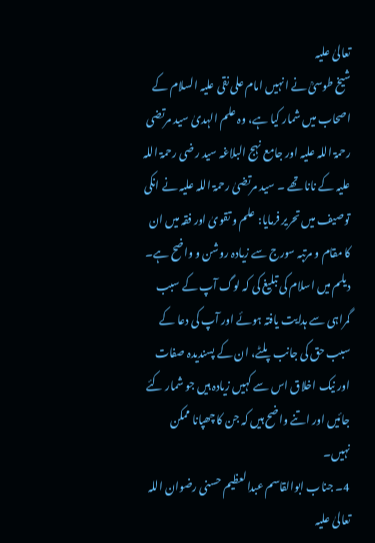تعالیٰ علیہ
شیخ طوسیؒ نے انہیں امام علی نقی علیہ السلام کے اصحاب میں شمار کیا ہے، وہ علم الہدیٰ سید مرتضی رحمۃ اللہ علیہ اور جامع نہج البلاغہ سید رضی رحمۃ اللہ علیہ کے نانا تھے ۔ سید مرتضیٰ رحمۃ اللہ علیہ نے انکی توصیف میں تحریر فرمایا: علم و تقویٰ اور فقہ میں ان کا مقام و مرتبہ سورج سے زیادہ روشن و واضح ہے۔ دیلم میں اسلام کی تبلیغ کی کہ لوگ آپ کے سبب گمراہی سے ہدایت یافتہ ہوئے اور آپ کی دعا کے سبب حق کی جانب پلٹے، ان کے پسندیدہ صفات اور نیک اخلاق اس سے کہیں زیادہ ہیں جو شمار کئے جائیں اور اتنے واضح ہیں کہ جن کا چھپانا ممکن نہیں۔
4۔ جناب ابوالقاسم عبدالعظیم حسنی رضوان اللہ تعالیٰ علیہ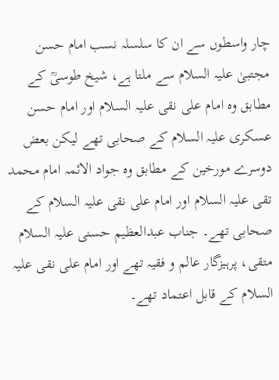چار واسطوں سے ان کا سلسلہ نسب امام حسن مجتبیٰ علیہ السلام سے ملتا ہے، شیخ طوسیؒ کے مطابق وہ امام علی نقی علیہ السلام اور امام حسن عسکری علیہ السلام کے صحابی تھے لیکن بعض دوسرے مورخین کے مطابق وہ جواد الائمہ امام محمد تقی علیہ السلام اور امام علی نقی علیہ السلام کے صحابی تھے۔ جناب عبدالعظیم حسنی علیہ السلام متقی، پرہیزگار عالم و فقیہ تھے اور امام علی نقی علیہ السلام کے قابل اعتماد تھے۔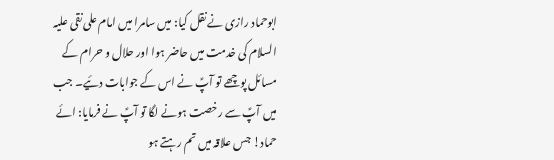ابوحماد رازی نے نقل کیا: میں سامرا میں امام علی نقی علیہ السلام کی خدمت میں حاضر ہوا اور حلال و حرام کے مسائل پوچھے تو آپؑ نے اس کے جوابات دئیے۔ جب میں آپؑ سے رخصت ہونے لگا تو آپؑ نے فرمایا: ائے حماد! جس علاقہ میں تم رہتے ہو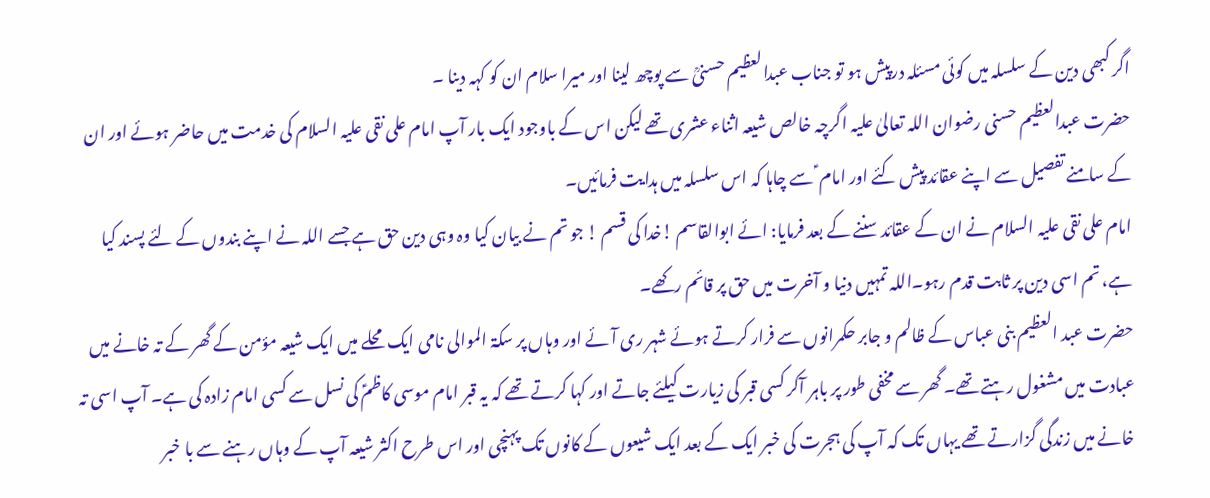اگر کبھی دین کے سلسلہ میں کوئی مسئلہ درپیش ہو تو جناب عبدالعظیم حسنیؒ سے پوچھ لینا اور میرا سلام ان کو کہہ دینا ۔
حضرت عبدالعظیم حسنی رضوان اللہ تعالیٰ علیہ اگرچہ خالص شیعہ اثناء عشری تھے لیکن اس کے باوجود ایک بار آپ امام علی نقی علیہ السلام کی خدمت میں حاضر ہوئے اور ان کے سامنے تفصیل سے اپنے عقائد پیش کئے اور امام ؑ سے چاہا کہ اس سلسلہ میں ہدایت فرمائیں۔
امام علی نقی علیہ السلام نے ان کے عقائد سننے کے بعد فرمایا: ائے ابوالقاسم !خدا کی قسم ! جو تم نے بیان کیا وہ وہی دین حق ہے جسے اللہ نے اپنے بندوں کے لئے پسند کیا ہے، تم اسی دین پر ثابت قدم رہو۔اللہ تمہیں دنیا و آخرت میں حق پر قائم رکھے۔
حضرت عبد العظیم بنی عباس کے ظالم و جابر حکمرانوں سے فرار کرتے ہوئے شہر ری آئے اور وہاں پر سکۃ الموالی نامی ایک محلے میں ایک شیعہ مؤمن کے گھر کے تہ خانے میں عبادت میں مشغول رہتے تھے۔ گھر سے مخفی طور پر باہر آکر کسی قبر کی زیارت کیلئے جاتے اور کہا کرتے تھے کہ یہ قبر امام موسی کاظمؑ کی نسل سے کسی امام زادہ کی ہے۔ آپ اسی تہ خانے میں زندگی گزارتے تھے یہاں تک کہ آپ کی ہجرت کی خبر ایک کے بعد ایک شیعوں کے کانوں تک پہنچی اور اس طرح اکثر شیعہ آپ کے وہاں رہنے سے با خبر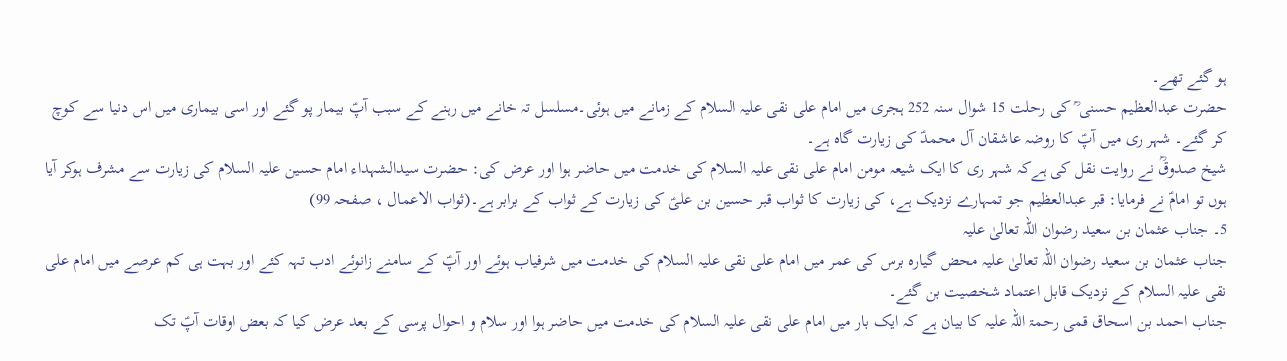ہو گئے تھے۔
حضرت عبدالعظیم حسنی ؒ کی رحلت 15 شوال سنہ 252 ہجری میں امام علی نقی علیہ السلام کے زمانے میں ہوئی۔مسلسل تہ خانے میں رہنے کے سبب آپؑ بیمار پو گئے اور اسی بیماری میں اس دنیا سے کوچ کر گئے۔ شہر ری میں آپؑ کا روضہ عاشقان آل محمدؑ کی زیارت گاہ ہے۔
شیخ صدوقؒ نے روایت نقل کی ہےکہ شہر ری کا ایک شیعہ مومن امام علی نقی علیہ السلام کی خدمت میں حاضر ہوا اور عرض کی: حضرت سیدالشہداء امام حسین علیہ السلام کی زیارت سے مشرف ہوکر آیا ہوں تو امامؑ نے فرمایا: قبر عبدالعظیم جو تمہارے نزدیک ہے، کی زیارت کا ثواب قبر حسین بن علیؑ کی زیارت کے ثواب کے برابر ہے۔(ثواب الاعمال ، صفحہ 99)
5۔ جناب عثمان بن سعید رضوان اللہ تعالیٰ علیہ
جناب عثمان بن سعید رضوان اللہ تعالیٰ علیہ محض گیارہ برس کی عمر میں امام علی نقی علیہ السلام کی خدمت میں شرفیاب ہوئے اور آپؑ کے سامنے زانوئے ادب تہہ کئے اور بہت ہی کم عرصے میں امام علی نقی علیہ السلام کے نزدیک قابل اعتماد شخصیت بن گئے۔
جناب احمد بن اسحاق قمی رحمۃ اللہ علیہ کا بیان ہے کہ ایک بار میں امام علی نقی علیہ السلام کی خدمت میں حاضر ہوا اور سلام و احوال پرسی کے بعد عرض کیا کہ بعض اوقات آپؑ تک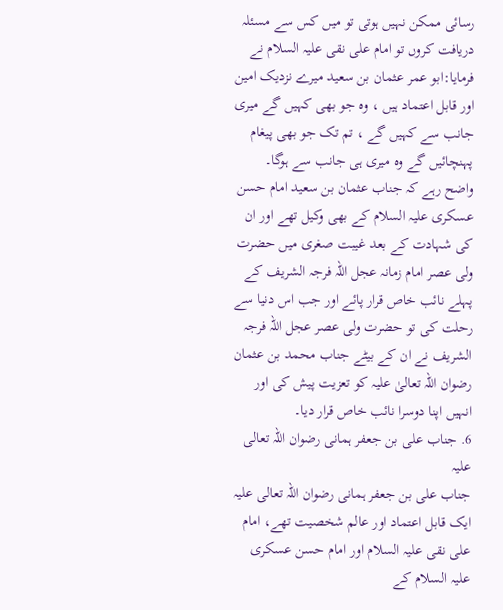رسائی ممکن نہیں ہوتی تو میں کس سے مسئلہ دریافت کروں تو امام علی نقی علیہ السلام نے فرمایا:ابو عمر عثمان بن سعید میرے نزدیک امین اور قابل اعتماد ہیں ، وہ جو بھی کہیں گے میری جانب سے کہیں گے ، تم تک جو بھی پیغام پہنچائیں گے وہ میری ہی جانب سے ہوگا۔
واضح رہے کہ جناب عثمان بن سعید امام حسن عسکری علیہ السلام کے بھی وکیل تھے اور ان کی شہادت کے بعد غیبت صغری میں حضرت ولی عصر امام زمانہ عجل اللہ فرجہ الشریف کے پہلے نائب خاص قرار پائے اور جب اس دنیا سے رحلت کی تو حضرت ولی عصر عجل اللہ فرجہ الشریف نے ان کے بیٹے جناب محمد بن عثمان رضوان اللہ تعالیٰ علیہ کو تعزیت پیش کی اور انہیں اپنا دوسرا نائب خاص قرار دیا۔
6. جناب علی بن جعفر ہمانی رضوان اللہ تعالی علیہ
جناب علی بن جعفر ہمانی رضوان اللہ تعالی علیہ ایک قابل اعتماد اور عالم شخصیت تھے، امام علی نقی علیہ السلام اور امام حسن عسکری علیہ السلام کے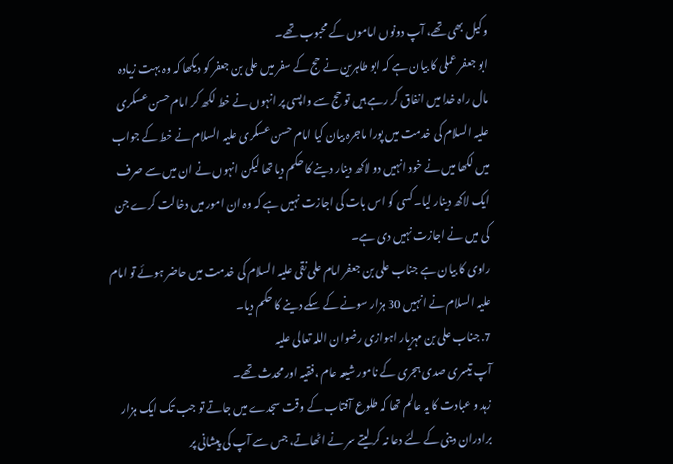وکیل بھی تھے، آپ دونوں اماموں کے محبوب تھے۔
ابو جعفر عملی کا بیان ہے کہ ابو طاہرین نے حج کے سفر میں علی بن جعفر کو دیکھا کہ وہ بہت زیادہ مال راہ خدا میں انفاق کر رہے ہیں تو حج سے واپسی پر انہوں نے خط لکھ کر امام حسن عسکری علیہ السلام کی خدمت میں پورا ماجرہ بیان کیا امام حسن عسکری علیہ السلام نے خط کے جواب میں لکھا میں نے خود انہیں دو لاکھ دینار دینے کا حکم دیا تھا لیکن انہوں نے ان میں سے صرف ایک لاکھ دینار لیا۔ کسی کو اس بات کی اجازت نہیں ہے کہ وہ ان امور میں دخالت کرے جن کی میں نے اجازت نہیں دی ہے۔
راوی کا بیان ہے جناب علی بن جعفر امام علی نقی علیہ السلام کی خدمت میں حاضر ہوئے تو امام علیہ السلام نے انہیں 30 ہزار سونے کے سکے دینے کا حکم دیا۔
7. جناب علی بن مہزیار اہوازی رضوان اللہ تعالی علیہ
آپ تیسری صدی ہجری کے نامور شیعہ عام ،فقیہ اور محدث تھے۔
زہد و عبادت کا یہ عالم تھا کہ طلوع آفتاب کے وقت سجدے میں جاتے تو جب تک ایک ہزار برادران دینی کے لئے دعا نہ کر لیتے سر نے اٹھاتے، جس سے آپ کی پیشانی پر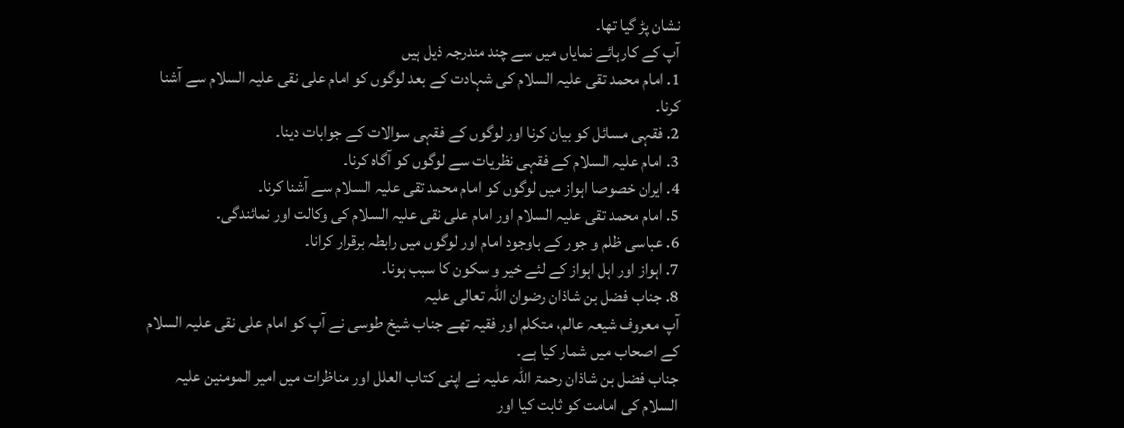نشان پڑ گیا تھا۔
آپ کے کارہائے نمایاں میں سے چند مندرجہ ذیل ہیں
1. امام محمد تقی علیہ السلام کی شہادت کے بعد لوگوں کو امام علی نقی علیہ السلام سے آشنا کرنا۔
2. فقہی مسائل کو بیان کرنا اور لوگوں کے فقہی سوالات کے جوابات دینا۔
3. امام علیہ السلام کے فقہی نظریات سے لوگوں کو آگاہ کرنا۔
4. ایران خصوصا اہواز میں لوگوں کو امام محمد تقی علیہ السلام سے آشنا کرنا۔
5. امام محمد تقی علیہ السلام اور امام علی نقی علیہ السلام کی وکالت اور نمائندگی۔
6. عباسی ظلم و جور کے باوجود امام اور لوگوں میں رابطہ برقرار کرانا۔
7. اہواز اور اہل اہواز کے لئے خیر و سکون کا سبب ہونا۔
8. جناب فضل بن شاذان رضوان اللہ تعالی علیہ
آپ معروف شیعہ عالم، متکلم اور فقیہ تھے جناب شیخ طوسی نے آپ کو امام علی نقی علیہ السلام کے اصحاب میں شمار کیا ہے۔
جناب فضل بن شاذان رحمۃ اللہ علیہ نے اپنی کتاب العلل اور مناظرات میں امیر المومنین علیہ السلام کی امامت کو ثابت کیا اور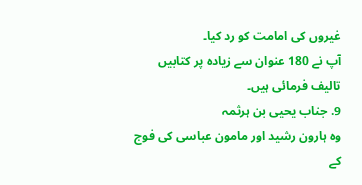غیروں کی امامت کو رد کیا۔
آپ نے 180 عنوان سے زیادہ پر کتابیں تالیف فرمائی ہیں۔
9. جناب یحیی بن ہرثمہ
وہ ہارون رشید اور مامون عباسی کی فوج کے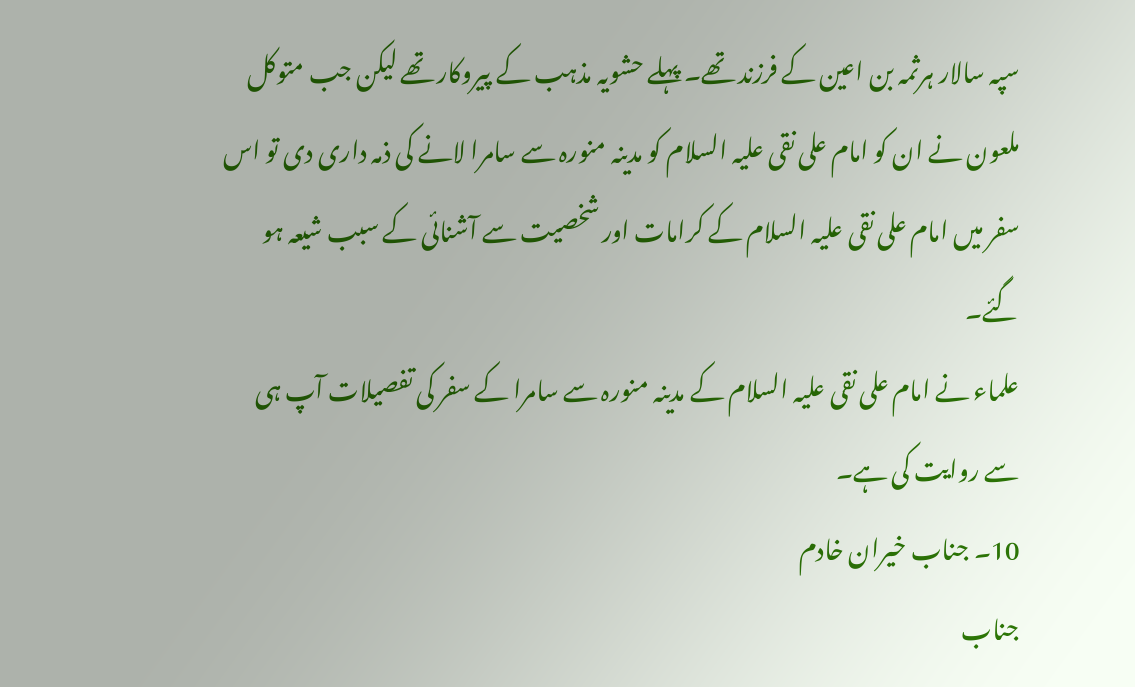سپہ سالار ہرثمہ بن اعین کے فرزند تھے۔ پہلے حشویہ مذہب کے پیروکار تھے لیکن جب متوکل ملعون نے ان کو امام علی نقی علیہ السلام کو مدینہ منورہ سے سامرا لانے کی ذمہ داری دی تو اس سفر میں امام علی نقی علیہ السلام کے کرامات اور شخصیت سے آشنائی کے سبب شیعہ ہو گئے۔
علماء نے امام علی نقی علیہ السلام کے مدینہ منورہ سے سامرا کے سفر کی تفصیلات آپ ہی سے روایت کی ہے۔
10۔ جناب خیران خادم
جناب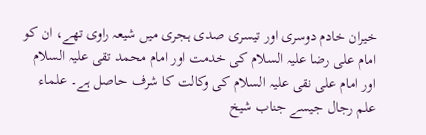خیران خادم دوسری اور تیسری صدی ہجری میں شیعہ راوی تھے، ان کو امام علی رضا علیہ السلام کی خدمت اور امام محمد تقی علیہ السلام اور امام علی نقی علیہ السلام کی وکالت کا شرف حاصل ہے۔ علماء علم رجال جیسے جناب شیخ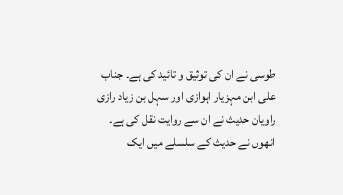طوسی نے ان کی توثیق و تائید کی ہے۔ جناب علی ابن مہزیار اہوازی اور سہل بن زیاد رازی راویان حدیث نے ان سے روایت نقل کی ہے۔ انھوں نے حدیث کے سلسلے میں ایک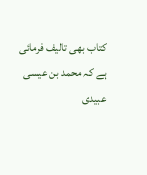کتاب بھی تالیف فرمائی ہے کہ محمد بن عیسی عبیدی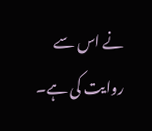نے اس سے روایت کی ہے۔